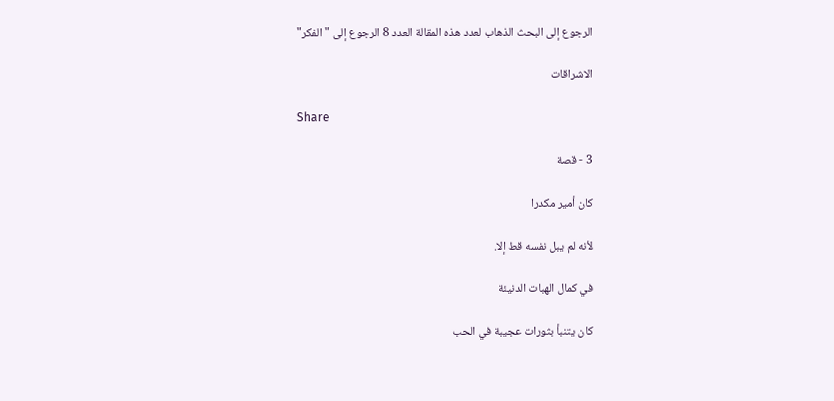الرجوع إلى البحث الذهاب لعدد هذه المقالة العدد 8 الرجوع إلى "الفكر"

الاشراقات

Share

3 - قصة

كان أمير مكدرا

لأنه لم يبل نفسه قط إلا.

في كمال الهبات الدنيئة

كان يتنبأ بثورات عجيبة في الحب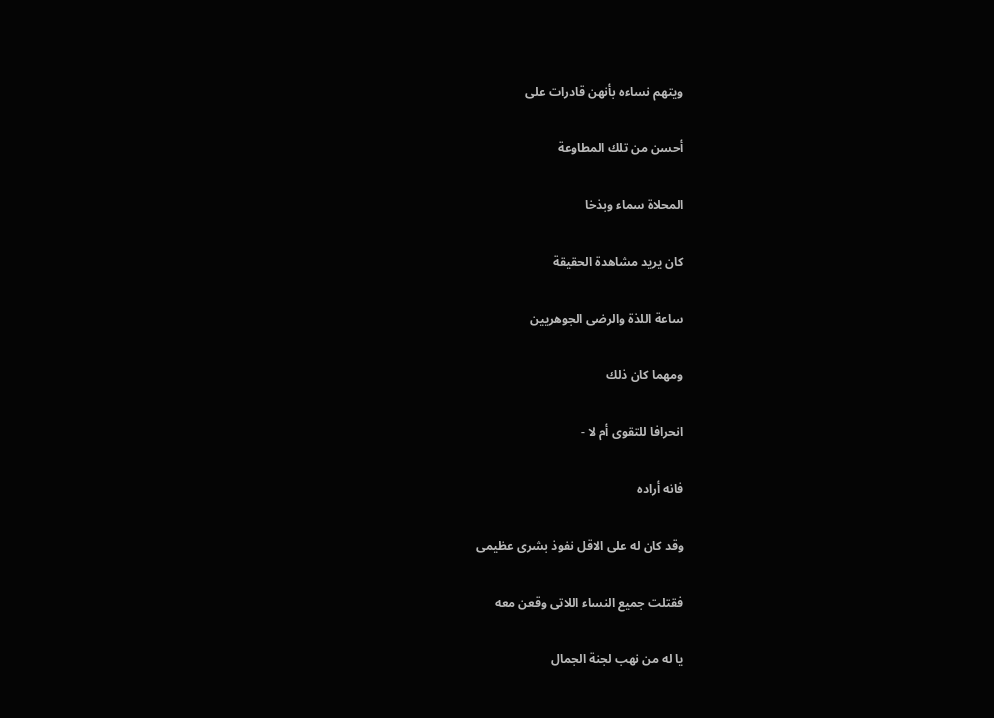ويتهم نساءه بأنهن قادرات على

أحسن من تلك المطاوعة

المحلاة سماء وبذخا

كان يريد مشاهدة الحقيقة

ساعة اللذة والرضى الجوهريين

ومهما كان ذلك

انحرافا للتقوى أم لا -

فانه أراده

وقد كان له على الاقل نفوذ بشری عظیمی

فقتلت جميع النساء اللاتى وقعن معه

يا له من نهب لجنة الجمال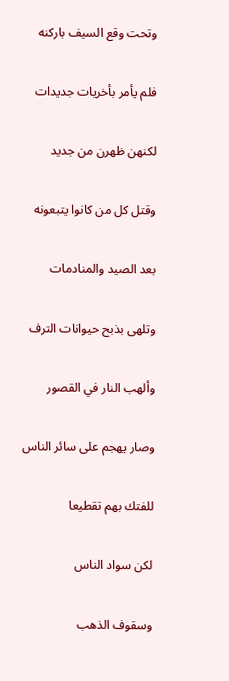وتحت وقع السيف باركنه

فلم يأمر بأخريات جديدات

لكنهن ظهرن من جديد

وقتل كل من كانوا يتبعونه

بعد الصيد والمنادمات

وتلهى بذبح حيوانات الترف

وألهب النار في القصور

وصار يهجم على سائر الناس

للفتك بهم تقطيعا

لكن سواد الناس

وسقوف الذهب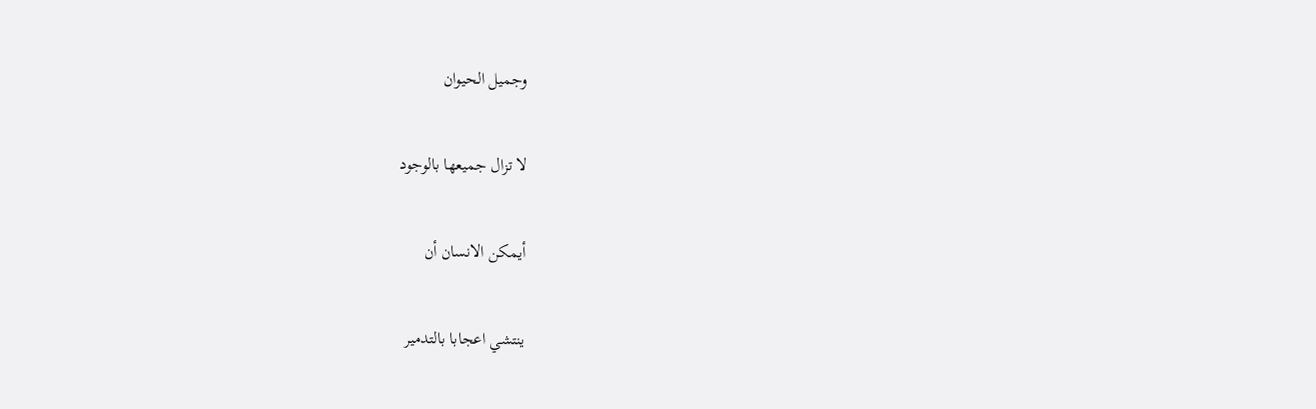وجميل الحيوان

لا تزال جميعها بالوجود

أيمكن الانسان أن

ينتشي اعجابا بالتدمير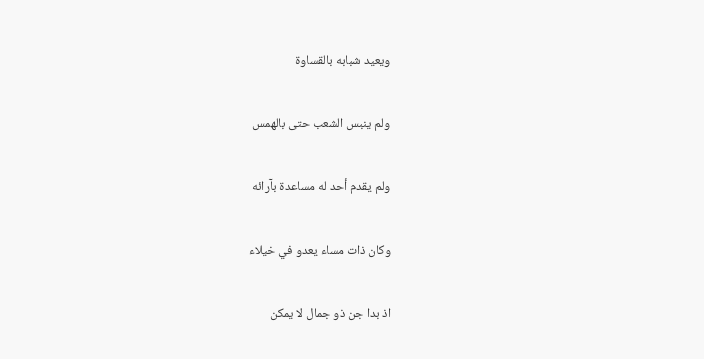ويعيد شبابه بالقساوة

ولم ينبس الشعب حتى بالهمس

ولم يقدم أحد له مساعدة بآرائه

وكان ذات مساء يعدو في خيلاء

اذ بدا جن ذو جمال لا يمكن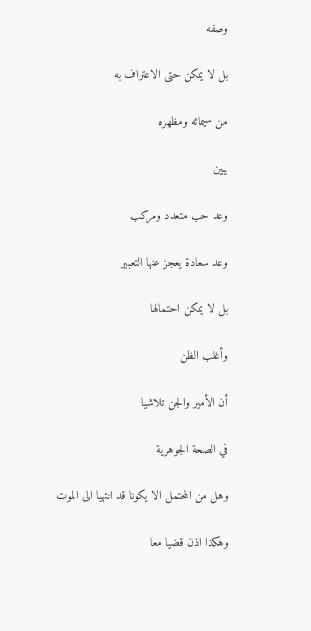وصفه

بل لا يمكن حتى الاعتراف به

من سيمائه ومظهره

يبين

وعد حب متعدد ومركب

وعد سعادة يعجز عنها التعبير

بل لا يمكن احتمالها

وأغلب الظن

أن الأمير والجن تلاشيا

في الصحة الجوهرية

وهل من المحتمل الا يكونا قد انتهيا الى الموت

وهكذا اذن قضيا معا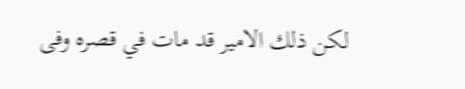لكن ذلك الامير قد مات في قصره وفى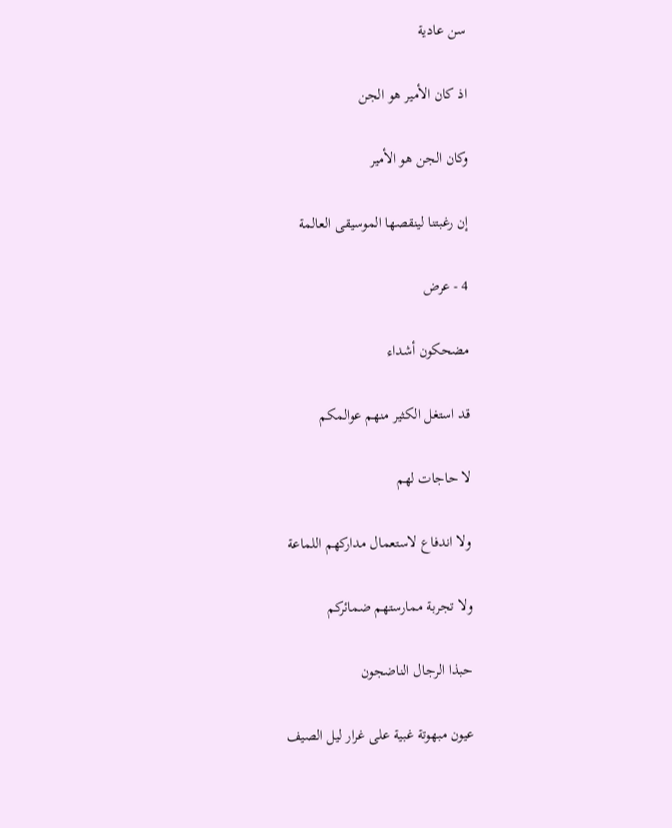سن عادية

اذ كان الأمير هو الجن

وكان الجن هو الأمير

إن رغبتنا لينقصها الموسيقى العالمة

4 - عرض

مضحكون أشداء

قد استغل الكثير منهم عوالمكم

لا حاجات لهم

ولا اندفاع لاستعمال مداركهم اللماعة

ولا تجربة ممارستهم ضمائركم

حبذا الرجال الناضجون

عيون مبهوتة غبية على غرار ليل الصيف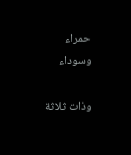حمراء وسوداء

وذات ثلاثة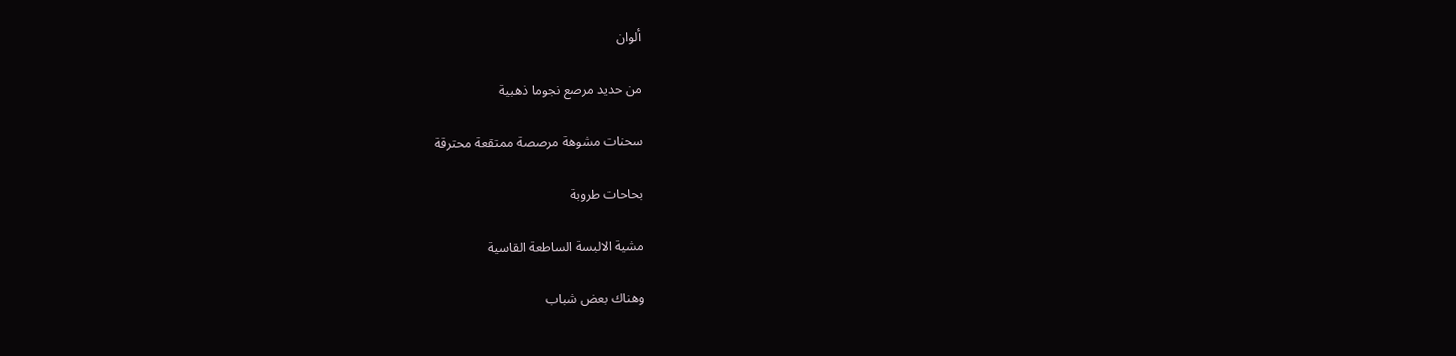ألوان

من حديد مرصع نجوما ذهبية

سحنات مشوهة مرصصة ممتقعة محترقة

بحاحات طروبة

مشية الالبسة الساطعة القاسية

وهناك بعض شباب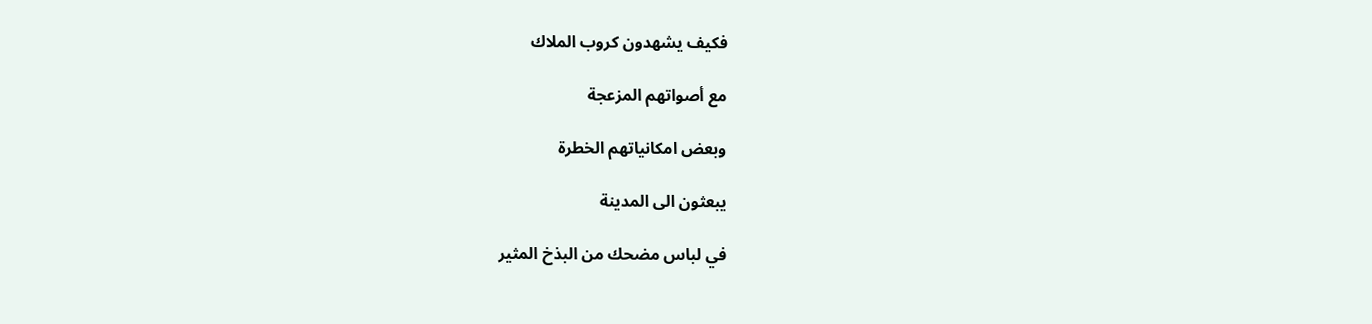فكيف يشهدون كروب الملاك

مع أصواتهم المزعجة

وبعض امكانياتهم الخطرة

يبعثون الى المدينة

في لباس مضحك من البذخ المثير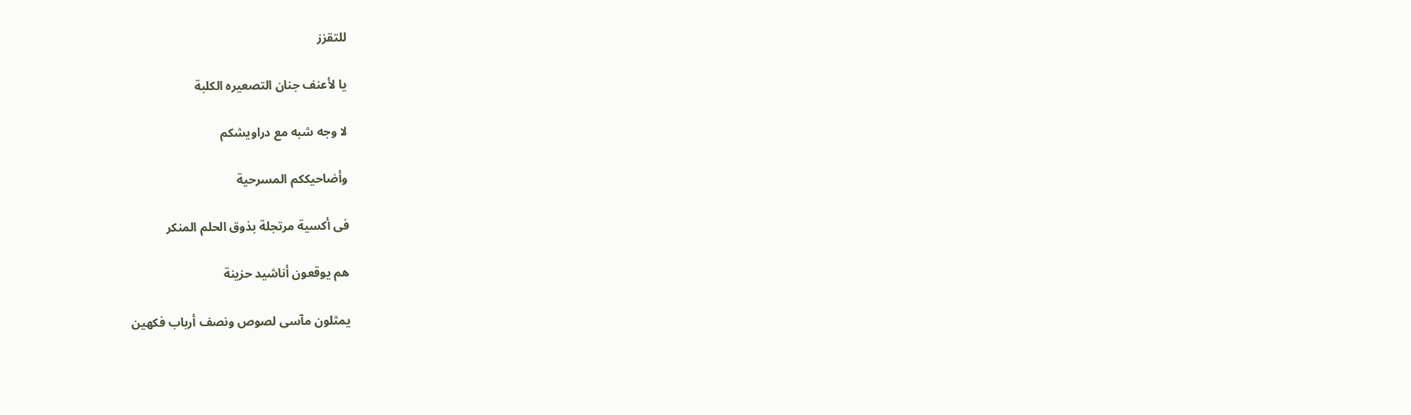للتقزز

يا لأعنف جنان التصعيره الكلبة

لا وجه شبه مع دراویشکم

وأضاحيككم المسرحية

فى أكسية مرتجلة بذوق الحلم المنكر

هم يوقعون أناشيد حزينة

يمثلون مآسى لصوص ونصف أرباب فكهين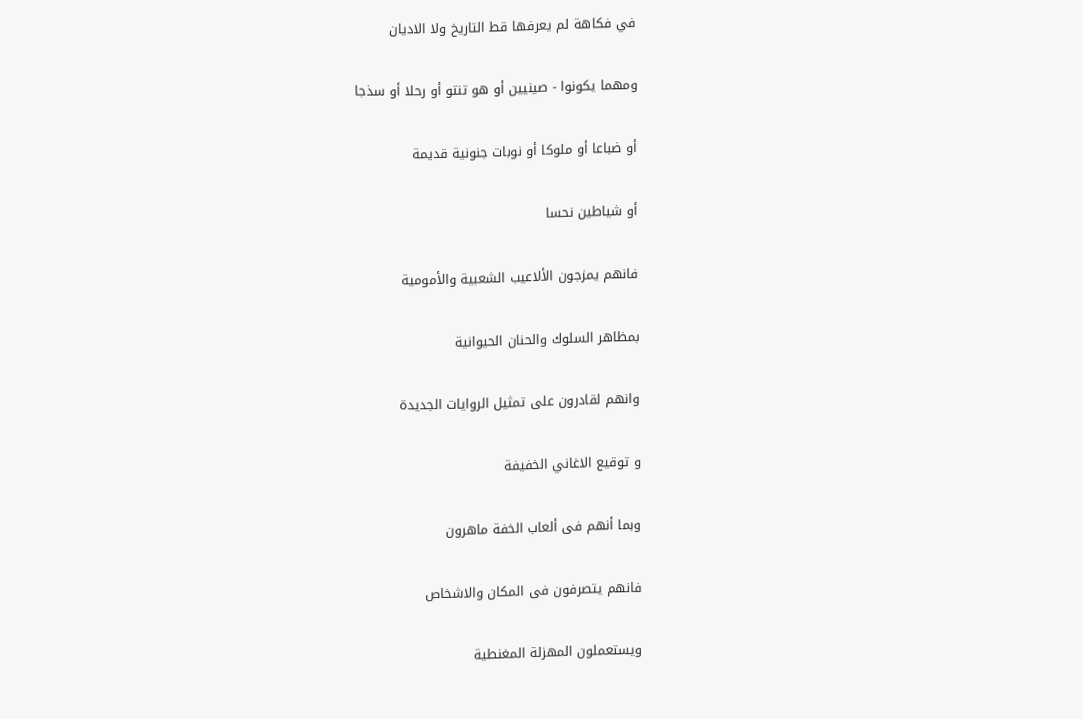في فكاهة لم يعرفها قط التاريخ ولا الاديان

ومهما يكونوا - صينيين أو هو تنتو أو رحلا أو سذجا

أو ضباعا أو ملوكا أو نوبات جنونية قديمة

أو شياطين نحسا

فانهم يمزجون الألاعيب الشعبية والأمومية

بمظاهر السلوك والحنان الحيوانية

وانهم لقادرون على تمثيل الروايات الجديدة

و توقيع الاغاني الخفيفة

وبما أنهم فى ألعاب الخفة ماهرون

فانهم يتصرفون فى المكان والاشخاص

ويستعملون المهزلة المغنطية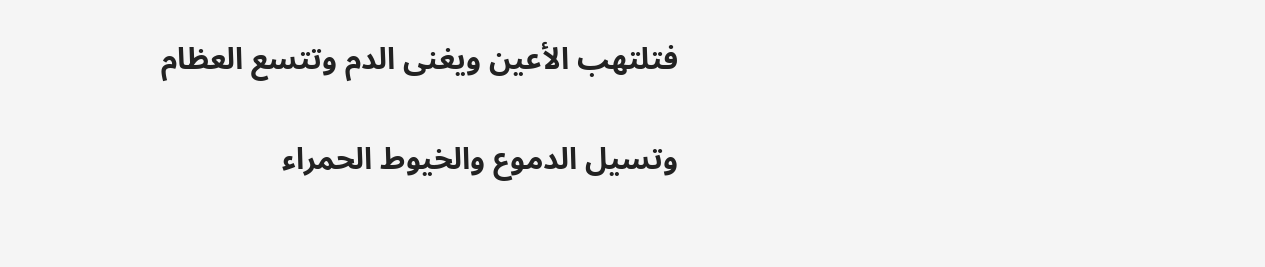فتلتهب الأعين ويغنى الدم وتتسع العظام

وتسيل الدموع والخيوط الحمراء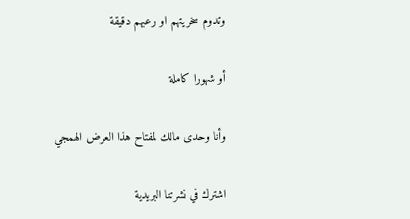وتدوم سخريتهم او رعبهم دقيقة

أو شهورا كاملة

وأنا وحدى مالك لمفتاح هذا العرض الهمجي

اشترك في نشرتنا البريدية